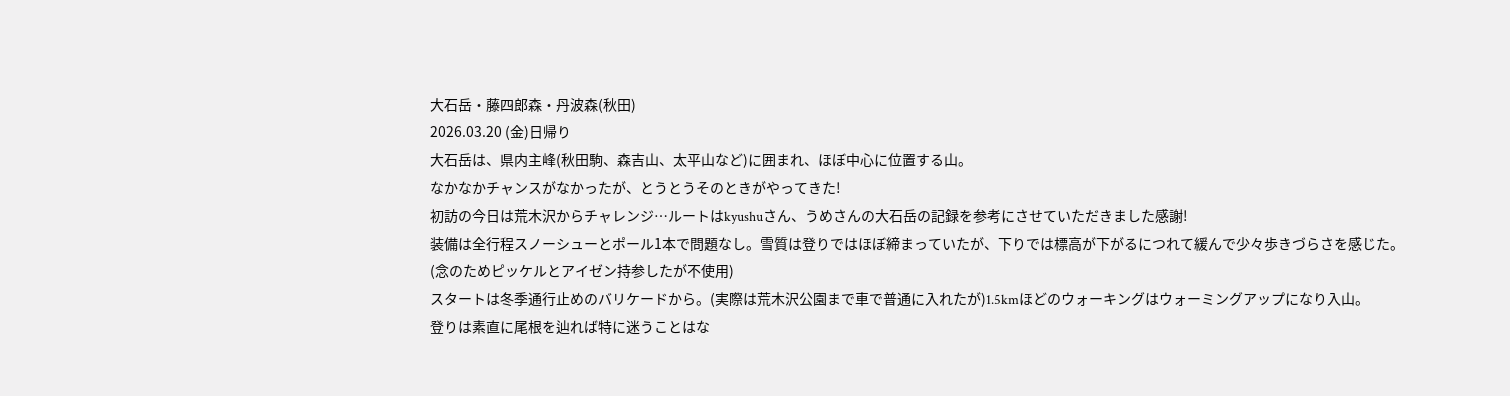大石岳・藤四郎森・丹波森(秋田)
2026.03.20 (金)日帰り
大石岳は、県内主峰(秋田駒、森吉山、太平山など)に囲まれ、ほぼ中心に位置する山。
なかなかチャンスがなかったが、とうとうそのときがやってきた!
初訪の今日は荒木沢からチャレンジ…ルートはkyushuさん、うめさんの大石岳の記録を参考にさせていただきました感謝!
装備は全行程スノーシューとポール1本で問題なし。雪質は登りではほぼ締まっていたが、下りでは標高が下がるにつれて緩んで少々歩きづらさを感じた。
(念のためピッケルとアイゼン持参したが不使用)
スタートは冬季通行止めのバリケードから。(実際は荒木沢公園まで車で普通に入れたが)1.5kmほどのウォーキングはウォーミングアップになり入山。
登りは素直に尾根を辿れば特に迷うことはな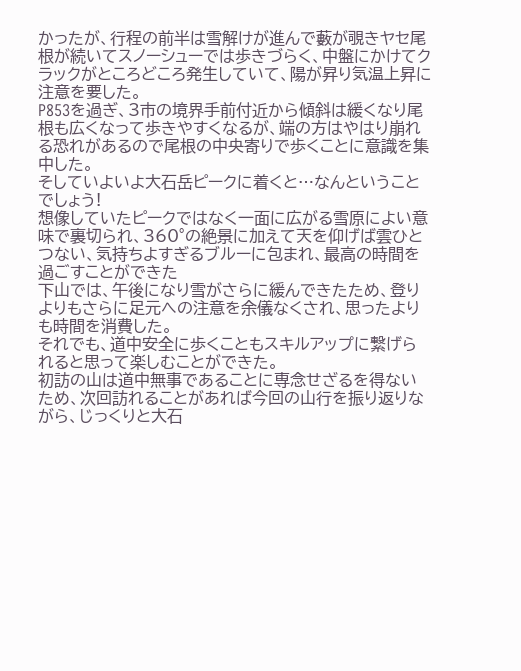かったが、行程の前半は雪解けが進んで藪が覗きヤセ尾根が続いてスノーシューでは歩きづらく、中盤にかけてクラックがところどころ発生していて、陽が昇り気温上昇に注意を要した。
P853を過ぎ、3市の境界手前付近から傾斜は緩くなり尾根も広くなって歩きやすくなるが、端の方はやはり崩れる恐れがあるので尾根の中央寄りで歩くことに意識を集中した。
そしていよいよ大石岳ピークに着くと…なんということでしょう!
想像していたピークではなく一面に広がる雪原によい意味で裏切られ、360°の絶景に加えて天を仰げば雲ひとつない、気持ちよすぎるブルーに包まれ、最高の時間を過ごすことができた
下山では、午後になり雪がさらに緩んできたため、登りよりもさらに足元への注意を余儀なくされ、思ったよりも時間を消費した。
それでも、道中安全に歩くこともスキルアップに繋げられると思って楽しむことができた。
初訪の山は道中無事であることに専念せざるを得ないため、次回訪れることがあれば今回の山行を振り返りながら、じっくりと大石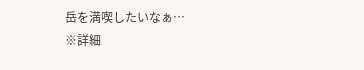岳を満喫したいなぁ…
※詳細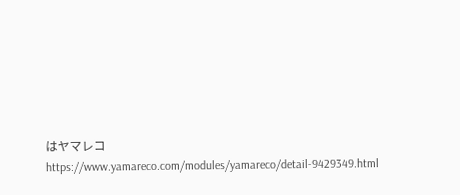はヤマレコ
https://www.yamareco.com/modules/yamareco/detail-9429349.html